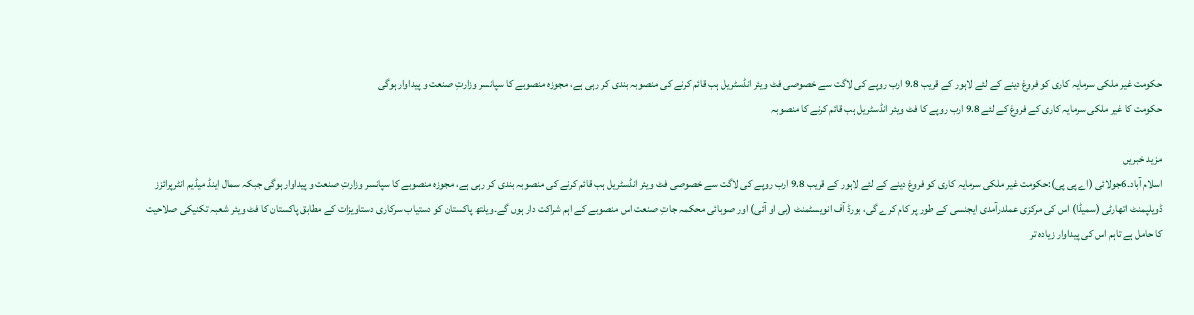حکومت غیر ملکی سرمایہ کاری کو فروغ دینے کے لئے لاہور کے قریب 9.8 ارب روپے کی لاگت سے خصوصی فٹ ویئر انڈسٹریل ہب قائم کرنے کی منصوبہ بندی کر رہی ہے، مجوزہ منصوبے کا سپانسر وزارتِ صنعت و پیداوار ہوگی
حکومت کا غیر ملکی سرمایہ کاری کے فروغ کے لئے 9.8 ارب روپے کا فٹ ویئر انڈسٹریل ہب قائم کرنے کا منصوبہ

مزید خبریں
اسلام آباد۔6جولائی (اے پی پی):حکومت غیر ملکی سرمایہ کاری کو فروغ دینے کے لئے لاہور کے قریب 9.8 ارب روپے کی لاگت سے خصوصی فٹ ویئر انڈسٹریل ہب قائم کرنے کی منصوبہ بندی کر رہی ہے، مجوزہ منصوبے کا سپانسر وزارتِ صنعت و پیداوار ہوگی جبکہ سمال اینڈ میڈیم انٹرپرائزز ڈویلپمنٹ اتھارٹی (سمیڈا) اس کی مرکزی عملدرآمدی ایجنسی کے طور پر کام کرے گی، بورڈ آف انویسٹمنٹ (بی او آئی) اور صوبائی محکمہ جاتِ صنعت اس منصوبے کے اہم شراکت دار ہوں گے۔ویلتھ پاکستان کو دستیاب سرکاری دستاویزات کے مطابق پاکستان کا فٹ ویئر شعبہ تکنیکی صلاحیت کا حامل ہے تاہم اس کی پیداوار زیادہ تر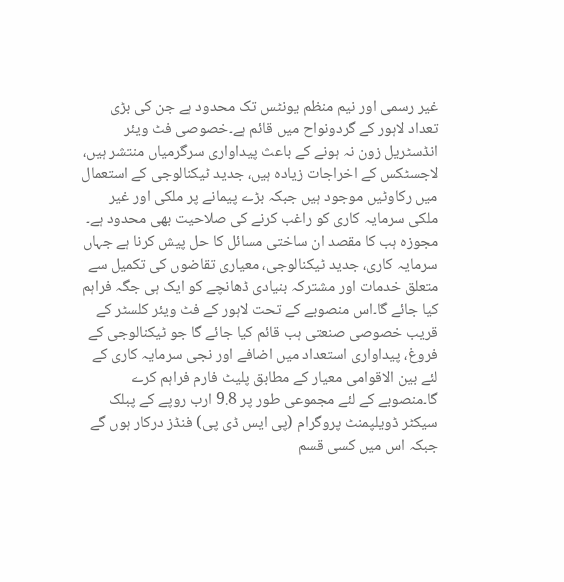غیر رسمی اور نیم منظم یونٹس تک محدود ہے جن کی بڑی تعداد لاہور کے گردونواح میں قائم ہے۔خصوصی فٹ ویئر انڈسٹریل زون نہ ہونے کے باعث پیداواری سرگرمیاں منتشر ہیں، لاجسٹکس کے اخراجات زیادہ ہیں، جدید ٹیکنالوجی کے استعمال میں رکاوٹیں موجود ہیں جبکہ بڑے پیمانے پر ملکی اور غیر ملکی سرمایہ کاری کو راغب کرنے کی صلاحیت بھی محدود ہے۔
مجوزہ ہب کا مقصد ان ساختی مسائل کا حل پیش کرنا ہے جہاں سرمایہ کاری، جدید ٹیکنالوجی، معیاری تقاضوں کی تکمیل سے متعلق خدمات اور مشترکہ بنیادی ڈھانچے کو ایک ہی جگہ فراہم کیا جائے گا۔اس منصوبے کے تحت لاہور کے فٹ ویئر کلسٹر کے قریب خصوصی صنعتی ہب قائم کیا جائے گا جو ٹیکنالوجی کے فروغ، پیداواری استعداد میں اضافے اور نجی سرمایہ کاری کے لئے بین الاقوامی معیار کے مطابق پلیٹ فارم فراہم کرے گا۔منصوبے کے لئے مجموعی طور پر 9.8 ارب روپے کے پبلک سیکٹر ڈویلپمنٹ پروگرام (پی ایس ڈی پی) فنڈز درکار ہوں گے جبکہ اس میں کسی قسم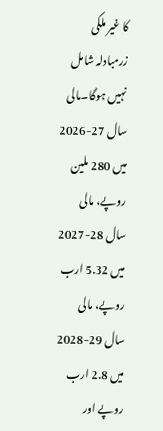کا غیر ملکی زرمبادلہ شامل نہیں ہوگا۔مالی سال 27-2026 میں 280 ملین روپے، مالی سال 28-2027 میں 5.32 ارب روپے، مالی سال 29-2028 میں 2.8 ارب روپے اور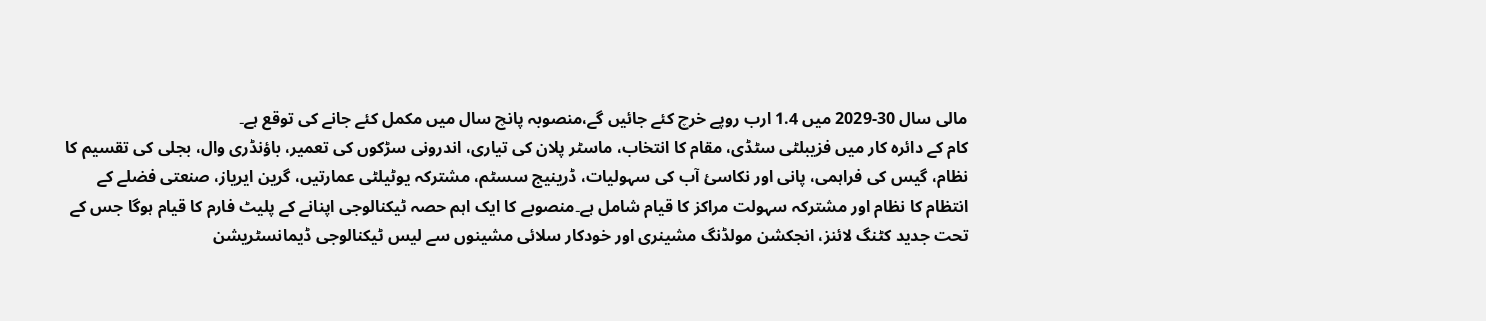مالی سال 30-2029 میں 1.4 ارب روپے خرچ کئے جائیں گے،منصوبہ پانچ سال میں مکمل کئے جانے کی توقع ہے۔
کام کے دائرہ کار میں فزیبلٹی سٹڈی، مقام کا انتخاب، ماسٹر پلان کی تیاری، اندرونی سڑکوں کی تعمیر، باؤنڈری وال، بجلی کی تقسیم کا نظام، گیس کی فراہمی، پانی اور نکاسیٔ آب کی سہولیات، ڈرینیج سسٹم، مشترکہ یوٹیلٹی عمارتیں، گرین ایریاز، صنعتی فضلے کے انتظام کا نظام اور مشترکہ سہولت مراکز کا قیام شامل ہے۔منصوبے کا ایک اہم حصہ ٹیکنالوجی اپنانے کے پلیٹ فارم کا قیام ہوگا جس کے تحت جدید کٹنگ لائنز، انجکشن مولڈنگ مشینری اور خودکار سلائی مشینوں سے لیس ٹیکنالوجی ڈیمانسٹریشن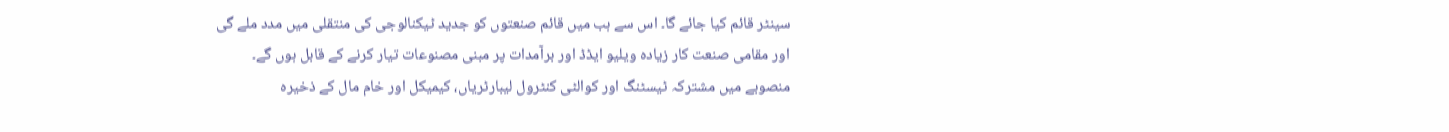سینٹر قائم کیا جائے گا۔ اس سے ہب میں قائم صنعتوں کو جدید ٹیکنالوجی کی منتقلی میں مدد ملے گی اور مقامی صنعت کار زیادہ ویلیو ایڈڈ اور برآمدات پر مبنی مصنوعات تیار کرنے کے قابل ہوں گے۔
منصوبے میں مشترکہ ٹیسٹنگ اور کوالٹی کنٹرول لیبارٹریاں، کیمیکل اور خام مال کے ذخیرہ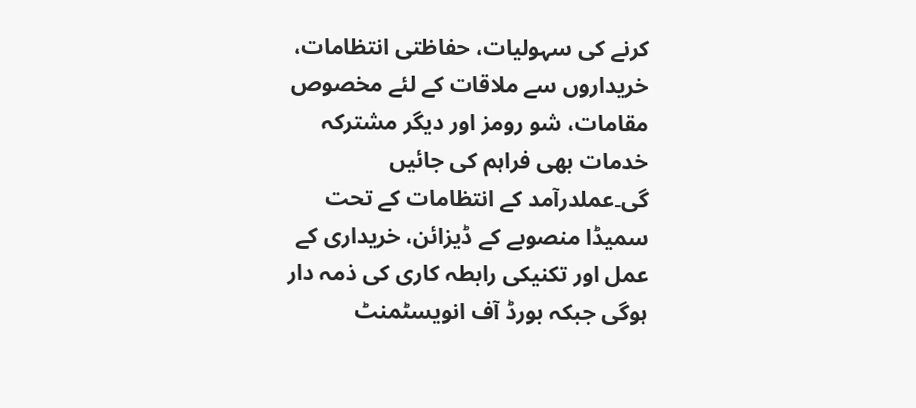کرنے کی سہولیات، حفاظتی انتظامات، خریداروں سے ملاقات کے لئے مخصوص مقامات، شو رومز اور دیگر مشترکہ خدمات بھی فراہم کی جائیں گی۔عملدرآمد کے انتظامات کے تحت سمیڈا منصوبے کے ڈیزائن، خریداری کے عمل اور تکنیکی رابطہ کاری کی ذمہ دار ہوگی جبکہ بورڈ آف انویسٹمنٹ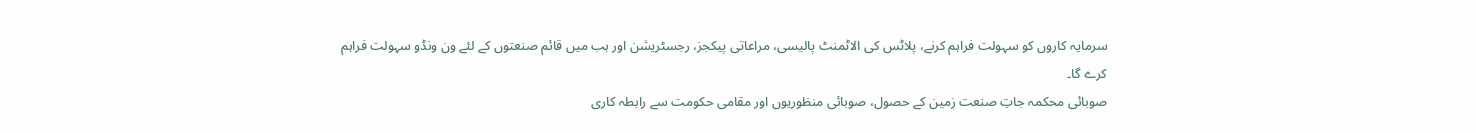سرمایہ کاروں کو سہولت فراہم کرنے، پلاٹس کی الاٹمنٹ پالیسی، مراعاتی پیکجز، رجسٹریشن اور ہب میں قائم صنعتوں کے لئے ون ونڈو سہولت فراہم کرے گا۔
صوبائی محکمہ جاتِ صنعت زمین کے حصول، صوبائی منظوریوں اور مقامی حکومت سے رابطہ کاری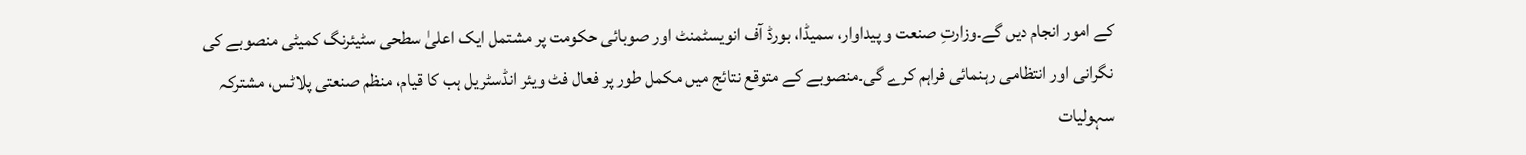کے امور انجام دیں گے۔وزارتِ صنعت و پیداوار، سمیڈا، بورڈ آف انویسٹمنٹ اور صوبائی حکومت پر مشتمل ایک اعلیٰ سطحی سٹیئرنگ کمیٹی منصوبے کی نگرانی اور انتظامی رہنمائی فراہم کرے گی۔منصوبے کے متوقع نتائج میں مکمل طور پر فعال فٹ ویئر انڈسٹریل ہب کا قیام، منظم صنعتی پلاٹس، مشترکہ سہولیات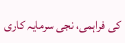کی فراہمی، نجی سرمایہ کاری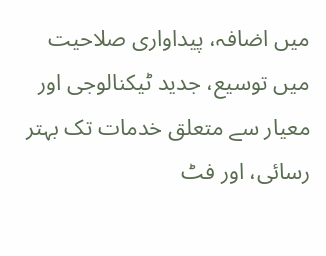میں اضافہ، پیداواری صلاحیت میں توسیع، جدید ٹیکنالوجی اور معیار سے متعلق خدمات تک بہتر رسائی، اور فٹ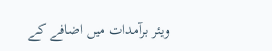ویئر برآمدات میں اضافے کے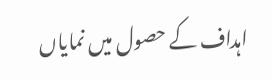اہداف کے حصول میں نمایاں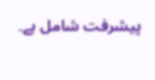پیشرفت شامل ہے۔